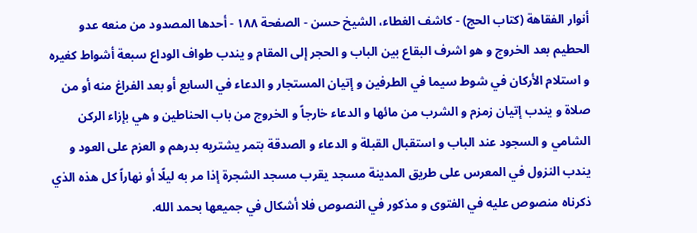أنوار الفقاهة (كتاب الحج) - كاشف الغطاء، الشيخ حسن - الصفحة ١٨٨ - أحدها المصدود من منعه عدو
الحطيم بعد الخروج و هو اشرف البقاع بين الباب و الحجر إلى المقام و يندب طواف الوداع سبعة أشواط كغيره و استلام الأركان في شوط سيما في الطرفين و إتيان المستجار و الدعاء في السابع أو بعد الفراغ منه أو من صلاة و يندب إتيان زمزم و الشرب من مائها و الدعاء خارجاً و الخروج من باب الحناطين و هي بإزاء الركن الشامي و السجود عند الباب و استقبال القبلة و الدعاء و الصدقة بتمر يشتريه بدرهم و العزم على العود و يندب النزول في المعرس على طريق المدينة مسجد يقرب مسجد الشجرة إذا مر به ليلًا أو نهاراً كل هذه الذي ذكرناه منصوص عليه في الفتوى و مذكور في النصوص فلا أشكال في جميعها بحمد الله.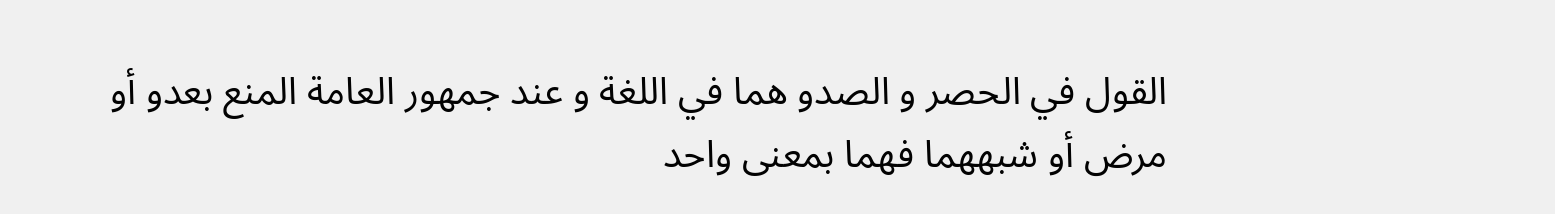القول في الحصر و الصدو هما في اللغة و عند جمهور العامة المنع بعدو أو مرض أو شبههما فهما بمعنى واحد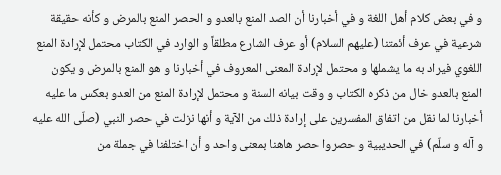و في بعض كلام أهل اللغة و في أخبارنا أن الصد المنع بالعدو و الحصر المنع بالمرض و كأنه حقيقة شرعية في عرف أئمتنا (عليهم السلام) أو عرف الشارع مطلقاً و الوارد في الكتاب محتمل لإرادة المنع اللغوي فيراد به ما يشملها و محتمل لإرادة المعنى المعروف في أخبارنا و هو المنع بالمرض و يكون المنع بالعدو خال من ذكره الكتاب و وقت بيانه السنة و محتمل لإرادة المنع من العدو بعكس ما عليه أخبارنا لما نقل من اتفاق المفسرين على إرادة ذلك من الآية و أنها نزلت في حصر النبي (صلّى الله عليه و آله و سلّم) في الحديبية و حصروا حصر هاهنا بمعنى واحد و أن اختلفنا في جملة من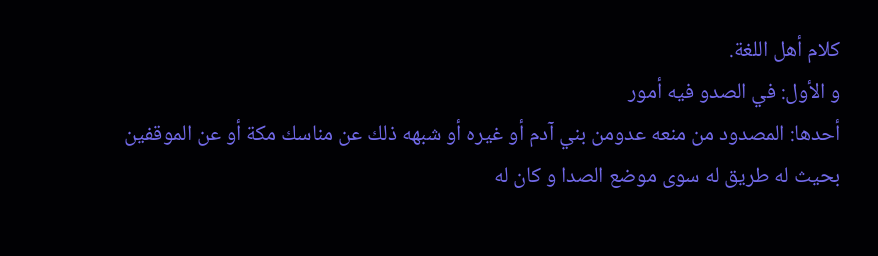كلام أهل اللغة.
و الأول: في الصدو فيه أمور
أحدها: المصدود من منعه عدومن بني آدم أو غيره أو شبهه ذلك عن مناسك مكة أو عن الموقفين بحيث له طريق له سوى موضع الصدا و كان له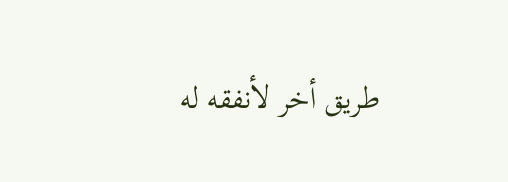طريق أخر لأنفقه له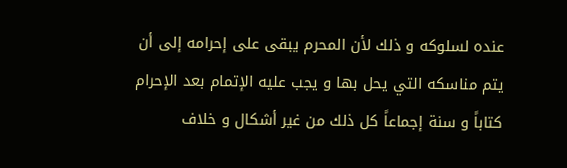عنده لسلوكه و ذلك لأن المحرم يبقى على إحرامه إلى أن يتم مناسكه التي يحل بها و يجب عليه الإتمام بعد الإحرام كتاباً و سنة إجماعاً كل ذلك من غير أشكال و خلاف